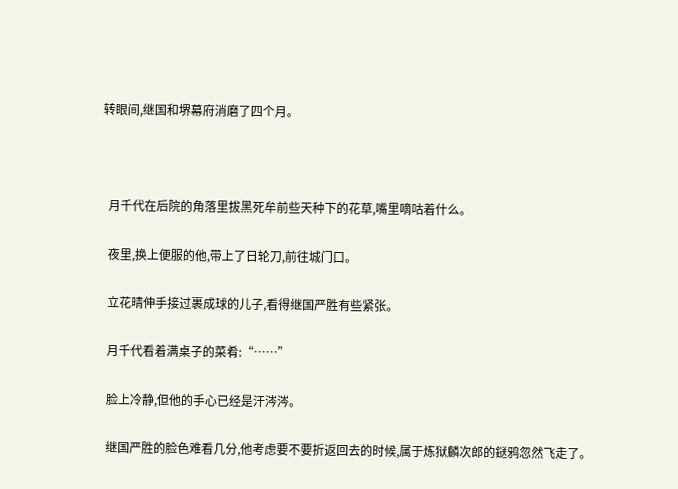转眼间,继国和堺幕府消磨了四个月。



  月千代在后院的角落里拔黑死牟前些天种下的花草,嘴里嘀咕着什么。

  夜里,换上便服的他,带上了日轮刀,前往城门口。

  立花晴伸手接过裹成球的儿子,看得继国严胜有些紧张。

  月千代看着满桌子的菜肴:“……”

  脸上冷静,但他的手心已经是汗涔涔。

  继国严胜的脸色难看几分,他考虑要不要折返回去的时候,属于炼狱麟次郎的鎹鸦忽然飞走了。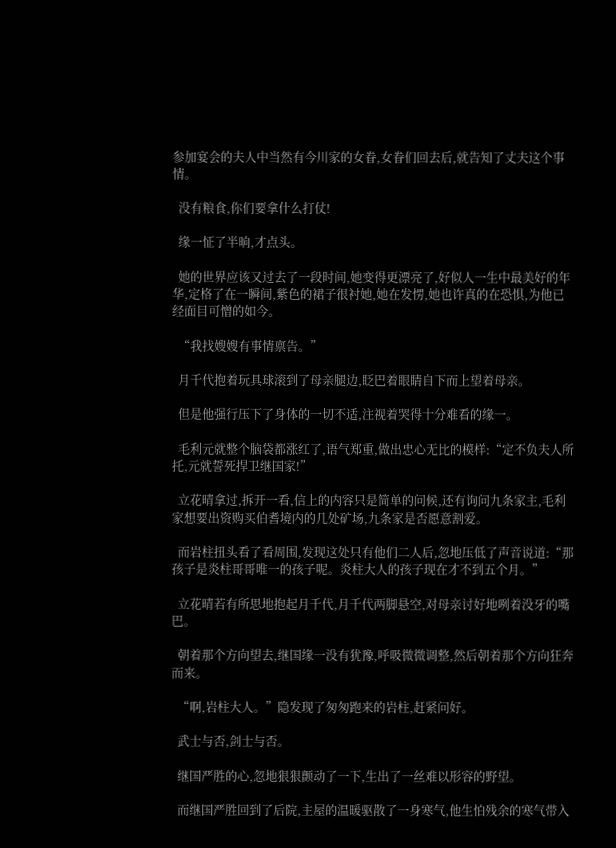参加宴会的夫人中当然有今川家的女眷,女眷们回去后,就告知了丈夫这个事情。

  没有粮食,你们要拿什么打仗!

  缘一怔了半晌,才点头。

  她的世界应该又过去了一段时间,她变得更漂亮了,好似人一生中最美好的年华,定格了在一瞬间,紫色的裙子很衬她,她在发愣,她也许真的在恐惧,为他已经面目可憎的如今。

  “我找嫂嫂有事情禀告。”

  月千代抱着玩具球滚到了母亲腿边,眨巴着眼睛自下而上望着母亲。

  但是他强行压下了身体的一切不适,注视着哭得十分难看的缘一。

  毛利元就整个脑袋都涨红了,语气郑重,做出忠心无比的模样:“定不负夫人所托,元就誓死捍卫继国家!”

  立花晴拿过,拆开一看,信上的内容只是简单的问候,还有询问九条家主,毛利家想要出资购买伯耆境内的几处矿场,九条家是否愿意割爱。

  而岩柱扭头看了看周围,发现这处只有他们二人后,忽地压低了声音说道:“那孩子是炎柱哥哥唯一的孩子呢。炎柱大人的孩子现在才不到五个月。”

  立花晴若有所思地抱起月千代,月千代两脚悬空,对母亲讨好地咧着没牙的嘴巴。

  朝着那个方向望去,继国缘一没有犹豫,呼吸微微调整,然后朝着那个方向狂奔而来。

  “啊,岩柱大人。”隐发现了匆匆跑来的岩柱,赶紧问好。

  武士与否,剑士与否。

  继国严胜的心,忽地狠狠颤动了一下,生出了一丝难以形容的野望。

  而继国严胜回到了后院,主屋的温暖驱散了一身寒气,他生怕残余的寒气带入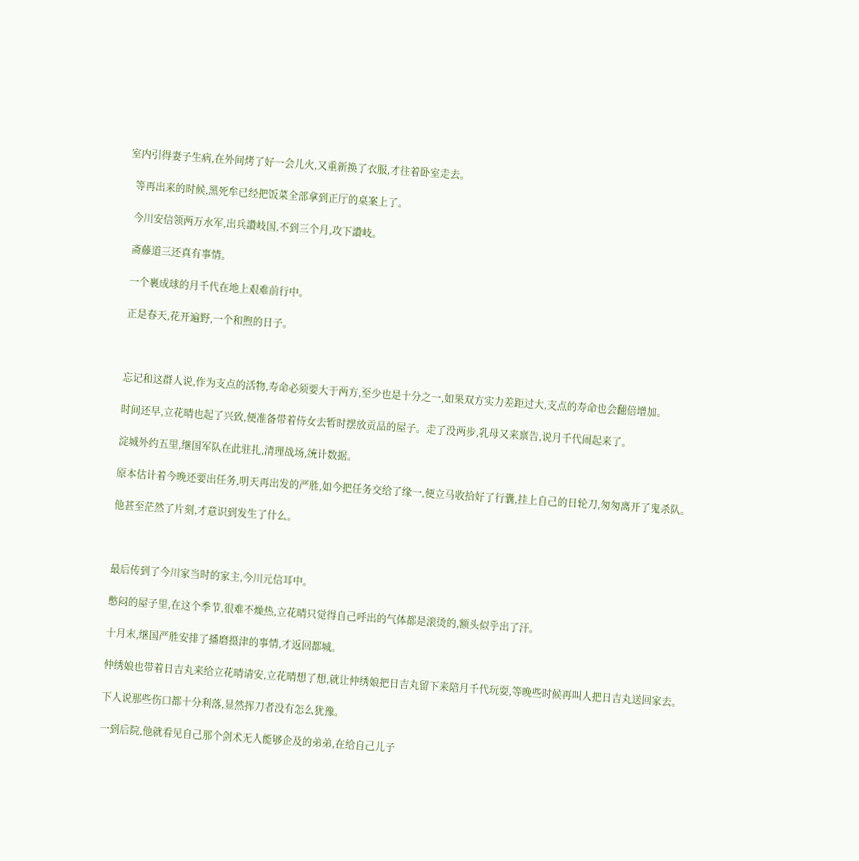室内引得妻子生病,在外间烤了好一会儿火,又重新换了衣服,才往着卧室走去。

  等再出来的时候,黑死牟已经把饭菜全部拿到正厅的桌案上了。

  今川安信领两万水军,出兵讚岐国,不到三个月,攻下讚岐。

  斋藤道三还真有事情。

  一个裹成球的月千代在地上艰难前行中。

  正是春天,花开遍野,一个和煦的日子。



  忘记和这群人说,作为支点的活物,寿命必须要大于两方,至少也是十分之一,如果双方实力差距过大,支点的寿命也会翻倍增加。

  时间还早,立花晴也起了兴致,便准备带着侍女去暂时摆放贡品的屋子。走了没两步,乳母又来禀告,说月千代闹起来了。

  淀城外约五里,继国军队在此驻扎,清理战场,统计数据。

  原本估计着今晚还要出任务,明天再出发的严胜,如今把任务交给了缘一,便立马收拾好了行囊,挂上自己的日轮刀,匆匆离开了鬼杀队。

  他甚至茫然了片刻,才意识到发生了什么。



  最后传到了今川家当时的家主,今川元信耳中。

  憋闷的屋子里,在这个季节,很难不燥热,立花晴只觉得自己呼出的气体都是滚烫的,额头似乎出了汗。

  十月末,继国严胜安排了播磨摄津的事情,才返回都城。

  仲绣娘也带着日吉丸来给立花晴请安,立花晴想了想,就让仲绣娘把日吉丸留下来陪月千代玩耍,等晚些时候再叫人把日吉丸送回家去。

  下人说那些伤口都十分利落,显然挥刀者没有怎么犹豫。

  一到后院,他就看见自己那个剑术无人能够企及的弟弟,在给自己儿子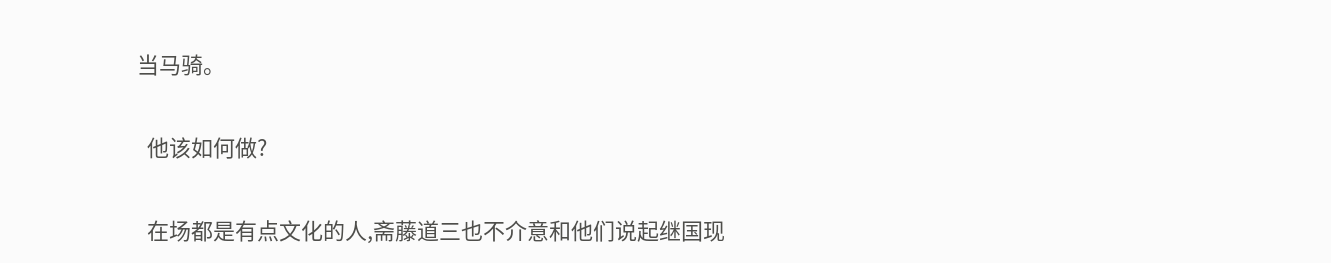当马骑。

  他该如何做?

  在场都是有点文化的人,斋藤道三也不介意和他们说起继国现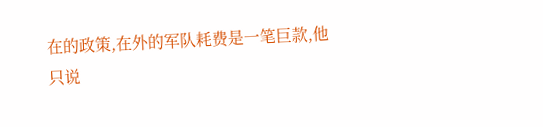在的政策,在外的军队耗费是一笔巨款,他只说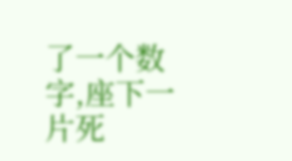了一个数字,座下一片死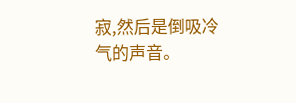寂,然后是倒吸冷气的声音。